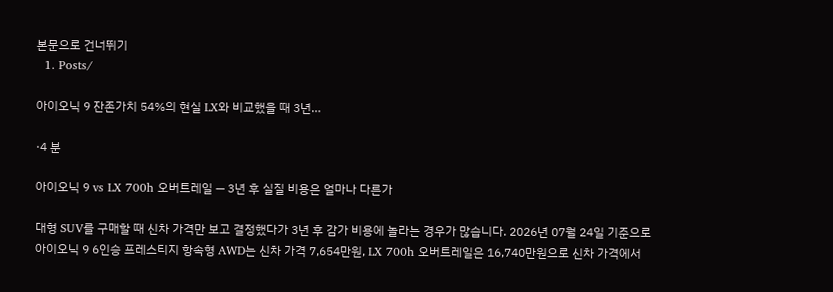본문으로 건너뛰기
  1. Posts/

아이오닉 9 잔존가치 54%의 현실 LX와 비교했을 때 3년…

·4 분

아이오닉 9 vs LX 700h 오버트레일 — 3년 후 실질 비용은 얼마나 다른가

대형 SUV를 구매할 때 신차 가격만 보고 결정했다가 3년 후 감가 비용에 놀라는 경우가 많습니다. 2026년 07월 24일 기준으로 아이오닉 9 6인승 프레스티지 항속형 AWD는 신차 가격 7,654만원, LX 700h 오버트레일은 16,740만원으로 신차 가격에서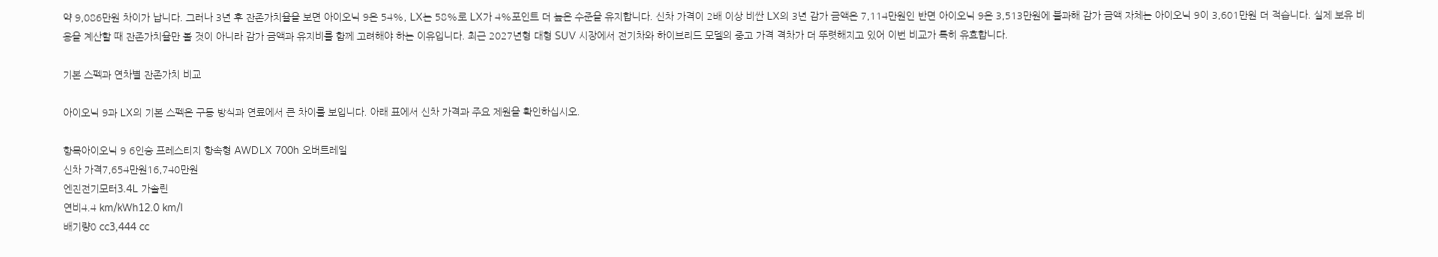약 9,086만원 차이가 납니다. 그러나 3년 후 잔존가치율을 보면 아이오닉 9은 54%, LX는 58%로 LX가 4%포인트 더 높은 수준을 유지합니다. 신차 가격이 2배 이상 비싼 LX의 3년 감가 금액은 7,114만원인 반면 아이오닉 9은 3,513만원에 불과해 감가 금액 자체는 아이오닉 9이 3,601만원 더 적습니다. 실제 보유 비용을 계산할 때 잔존가치율만 볼 것이 아니라 감가 금액과 유지비를 함께 고려해야 하는 이유입니다. 최근 2027년형 대형 SUV 시장에서 전기차와 하이브리드 모델의 중고 가격 격차가 더 뚜렷해지고 있어 이번 비교가 특히 유효합니다.

기본 스펙과 연차별 잔존가치 비교

아이오닉 9과 LX의 기본 스펙은 구동 방식과 연료에서 큰 차이를 보입니다. 아래 표에서 신차 가격과 주요 제원을 확인하십시오.

항목아이오닉 9 6인승 프레스티지 항속형 AWDLX 700h 오버트레일
신차 가격7,654만원16,740만원
엔진전기모터3.4L 가솔린
연비4.4 km/kWh12.0 km/l
배기량0 cc3,444 cc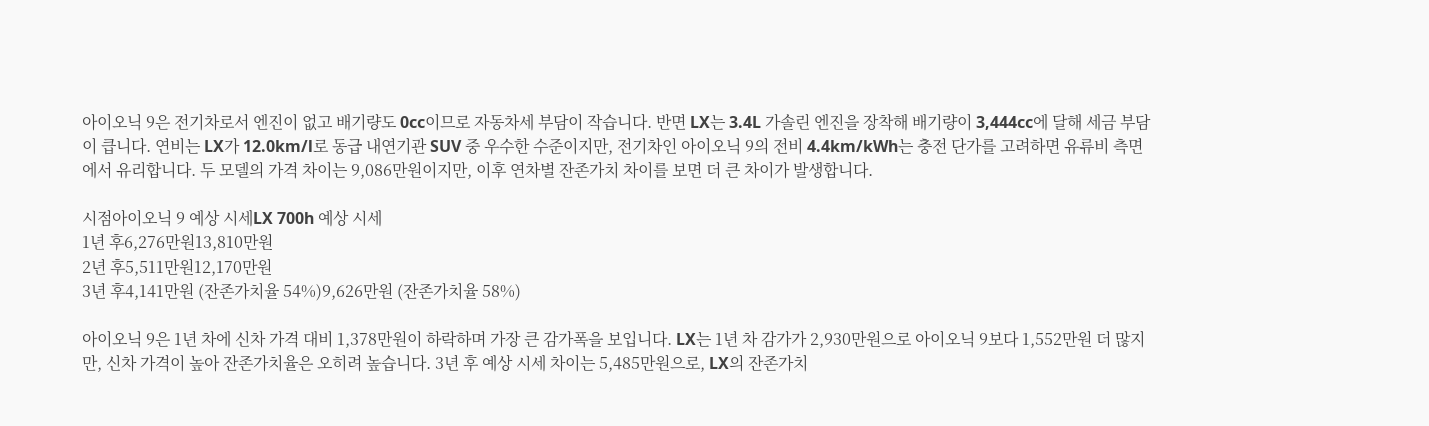아이오닉 9은 전기차로서 엔진이 없고 배기량도 0cc이므로 자동차세 부담이 작습니다. 반면 LX는 3.4L 가솔린 엔진을 장착해 배기량이 3,444cc에 달해 세금 부담이 큽니다. 연비는 LX가 12.0km/l로 동급 내연기관 SUV 중 우수한 수준이지만, 전기차인 아이오닉 9의 전비 4.4km/kWh는 충전 단가를 고려하면 유류비 측면에서 유리합니다. 두 모델의 가격 차이는 9,086만원이지만, 이후 연차별 잔존가치 차이를 보면 더 큰 차이가 발생합니다.

시점아이오닉 9 예상 시세LX 700h 예상 시세
1년 후6,276만원13,810만원
2년 후5,511만원12,170만원
3년 후4,141만원 (잔존가치율 54%)9,626만원 (잔존가치율 58%)

아이오닉 9은 1년 차에 신차 가격 대비 1,378만원이 하락하며 가장 큰 감가폭을 보입니다. LX는 1년 차 감가가 2,930만원으로 아이오닉 9보다 1,552만원 더 많지만, 신차 가격이 높아 잔존가치율은 오히려 높습니다. 3년 후 예상 시세 차이는 5,485만원으로, LX의 잔존가치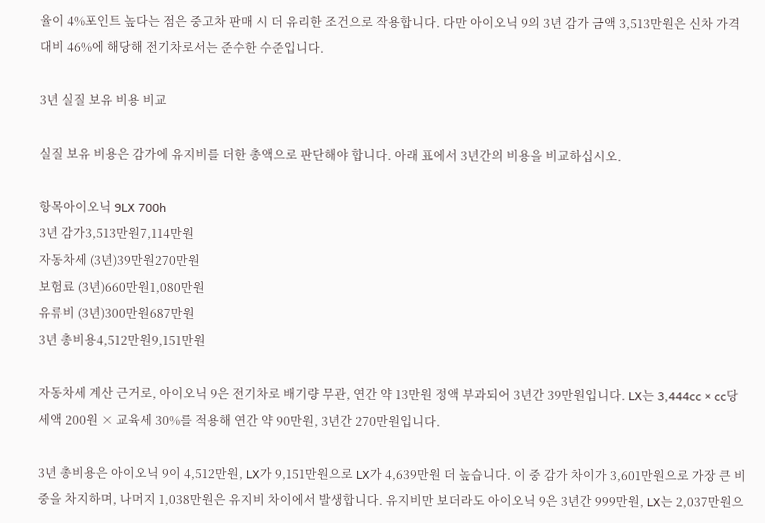율이 4%포인트 높다는 점은 중고차 판매 시 더 유리한 조건으로 작용합니다. 다만 아이오닉 9의 3년 감가 금액 3,513만원은 신차 가격 대비 46%에 해당해 전기차로서는 준수한 수준입니다.

3년 실질 보유 비용 비교

실질 보유 비용은 감가에 유지비를 더한 총액으로 판단해야 합니다. 아래 표에서 3년간의 비용을 비교하십시오.

항목아이오닉 9LX 700h
3년 감가3,513만원7,114만원
자동차세 (3년)39만원270만원
보험료 (3년)660만원1,080만원
유류비 (3년)300만원687만원
3년 총비용4,512만원9,151만원

자동차세 계산 근거로, 아이오닉 9은 전기차로 배기량 무관, 연간 약 13만원 정액 부과되어 3년간 39만원입니다. LX는 3,444cc × cc당 세액 200원 × 교육세 30%를 적용해 연간 약 90만원, 3년간 270만원입니다.

3년 총비용은 아이오닉 9이 4,512만원, LX가 9,151만원으로 LX가 4,639만원 더 높습니다. 이 중 감가 차이가 3,601만원으로 가장 큰 비중을 차지하며, 나머지 1,038만원은 유지비 차이에서 발생합니다. 유지비만 보더라도 아이오닉 9은 3년간 999만원, LX는 2,037만원으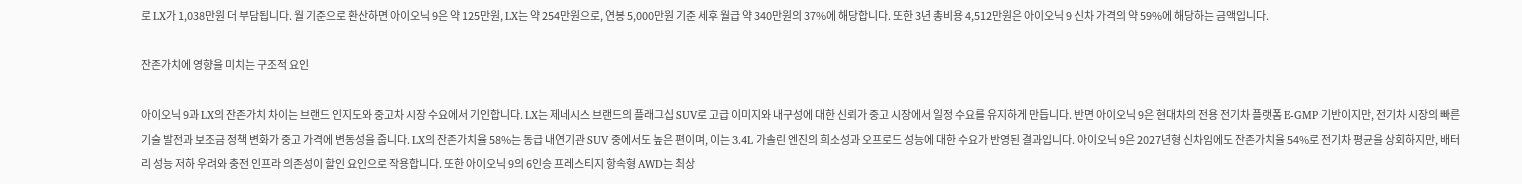로 LX가 1,038만원 더 부담됩니다. 월 기준으로 환산하면 아이오닉 9은 약 125만원, LX는 약 254만원으로, 연봉 5,000만원 기준 세후 월급 약 340만원의 37%에 해당합니다. 또한 3년 총비용 4,512만원은 아이오닉 9 신차 가격의 약 59%에 해당하는 금액입니다.

잔존가치에 영향을 미치는 구조적 요인

아이오닉 9과 LX의 잔존가치 차이는 브랜드 인지도와 중고차 시장 수요에서 기인합니다. LX는 제네시스 브랜드의 플래그십 SUV로 고급 이미지와 내구성에 대한 신뢰가 중고 시장에서 일정 수요를 유지하게 만듭니다. 반면 아이오닉 9은 현대차의 전용 전기차 플랫폼 E-GMP 기반이지만, 전기차 시장의 빠른 기술 발전과 보조금 정책 변화가 중고 가격에 변동성을 줍니다. LX의 잔존가치율 58%는 동급 내연기관 SUV 중에서도 높은 편이며, 이는 3.4L 가솔린 엔진의 희소성과 오프로드 성능에 대한 수요가 반영된 결과입니다. 아이오닉 9은 2027년형 신차임에도 잔존가치율 54%로 전기차 평균을 상회하지만, 배터리 성능 저하 우려와 충전 인프라 의존성이 할인 요인으로 작용합니다. 또한 아이오닉 9의 6인승 프레스티지 항속형 AWD는 최상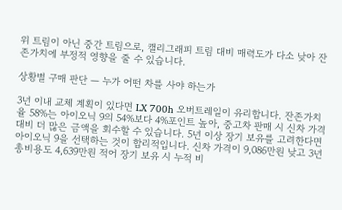위 트림이 아닌 중간 트림으로, 캘리그래피 트림 대비 매력도가 다소 낮아 잔존가치에 부정적 영향을 줄 수 있습니다.

상황별 구매 판단 — 누가 어떤 차를 사야 하는가

3년 이내 교체 계획이 있다면 LX 700h 오버트레일이 유리합니다. 잔존가치율 58%는 아이오닉 9의 54%보다 4%포인트 높아, 중고차 판매 시 신차 가격 대비 더 많은 금액을 회수할 수 있습니다. 5년 이상 장기 보유를 고려한다면 아이오닉 9을 선택하는 것이 합리적입니다. 신차 가격이 9,086만원 낮고 3년 총비용도 4,639만원 적어 장기 보유 시 누적 비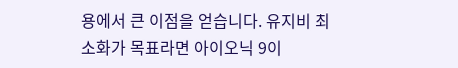용에서 큰 이점을 얻습니다. 유지비 최소화가 목표라면 아이오닉 9이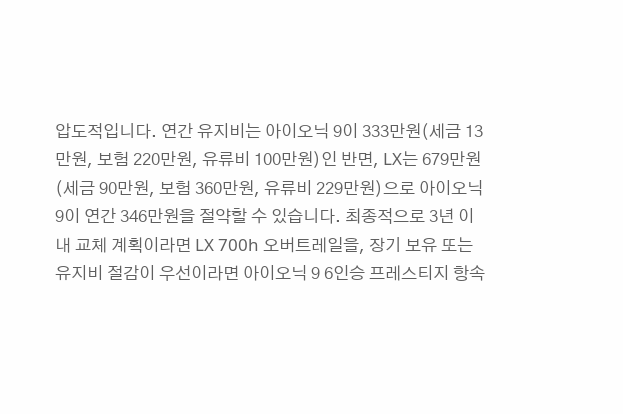압도적입니다. 연간 유지비는 아이오닉 9이 333만원(세금 13만원, 보험 220만원, 유류비 100만원)인 반면, LX는 679만원(세금 90만원, 보험 360만원, 유류비 229만원)으로 아이오닉 9이 연간 346만원을 절약할 수 있습니다. 최종적으로 3년 이내 교체 계획이라면 LX 700h 오버트레일을, 장기 보유 또는 유지비 절감이 우선이라면 아이오닉 9 6인승 프레스티지 항속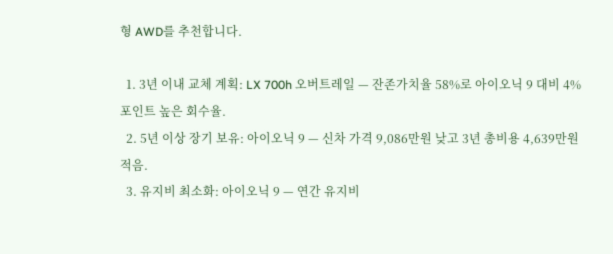형 AWD를 추천합니다.

  1. 3년 이내 교체 계획: LX 700h 오버트레일 — 잔존가치율 58%로 아이오닉 9 대비 4%포인트 높은 회수율.
  2. 5년 이상 장기 보유: 아이오닉 9 — 신차 가격 9,086만원 낮고 3년 총비용 4,639만원 적음.
  3. 유지비 최소화: 아이오닉 9 — 연간 유지비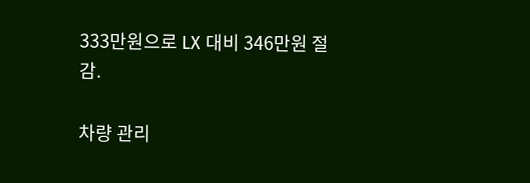333만원으로 LX 대비 346만원 절감.

차량 관리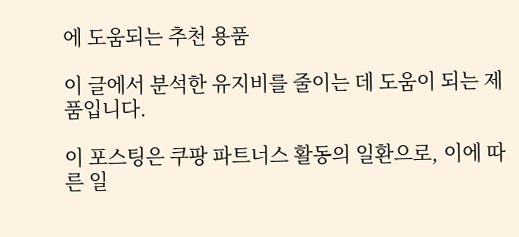에 도움되는 추천 용품

이 글에서 분석한 유지비를 줄이는 데 도움이 되는 제품입니다.

이 포스팅은 쿠팡 파트너스 활동의 일환으로, 이에 따른 일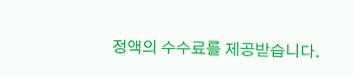정액의 수수료를 제공받습니다.